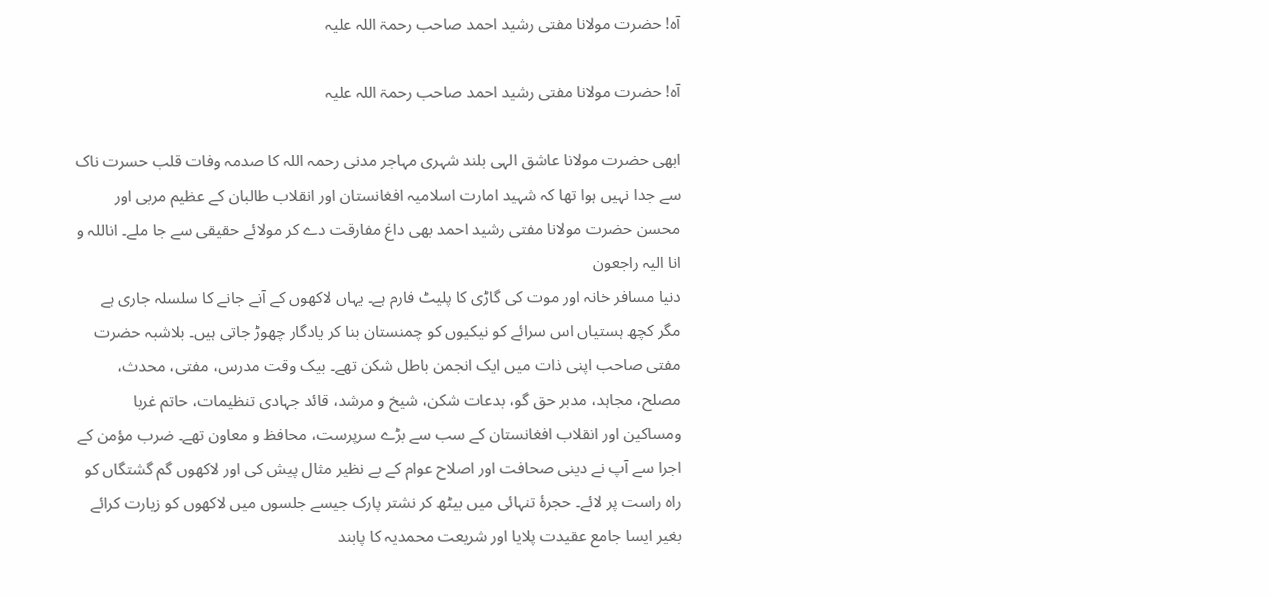آہ! حضرت مولانا مفتی رشید احمد صاحب رحمۃ اللہ علیہ

آہ! حضرت مولانا مفتی رشید احمد صاحب رحمۃ اللہ علیہ

ابھی حضرت مولانا عاشق الہی بلند شہری مہاجر مدنی رحمہ اللہ کا صدمہ وفات قلب حسرت ناک سے جدا نہیں ہوا تھا کہ شہید امارت اسلامیہ افغانستان اور انقلاب طالبان کے عظیم مربی اور محسن حضرت مولانا مفتی رشید احمد بھی داغ مفارقت دے کر مولائے حقیقی سے جا ملے۔ اناللہ و انا الیہ راجعون
دنیا مسافر خانہ اور موت کی گاڑی کا پلیٹ فارم ہے۔ یہاں لاکھوں کے آنے جانے کا سلسلہ جاری ہے مگر کچھ ہستیاں اس سرائے کو نیکیوں کو چمنستان بنا کر یادگار چھوڑ جاتی ہیں۔ بلاشبہ حضرت مفتی صاحب اپنی ذات میں ایک انجمن باطل شکن تھے۔ بیک وقت مدرس، مفتی، محدث، مصلح، مجاہد، مدبر حق گو، بدعات شکن، شیخ و مرشد، قائد جہادی تنظیمات، حاتم غربا ومساکین اور انقلاب افغانستان کے سب سے بڑے سرپرست، محافظ و معاون تھے۔ ضرب مؤمن کے اجرا سے آپ نے دینی صحافت اور اصلاح عوام کے بے نظیر مثال پیش کی اور لاکھوں گم گشتگاں کو راہ راست پر لائے۔ حجرۂ تنہائی میں بیٹھ کر نشتر پارک جیسے جلسوں میں لاکھوں کو زیارت کرائے بغیر ایسا جامع عقیدت پلایا اور شریعت محمدیہ کا پابند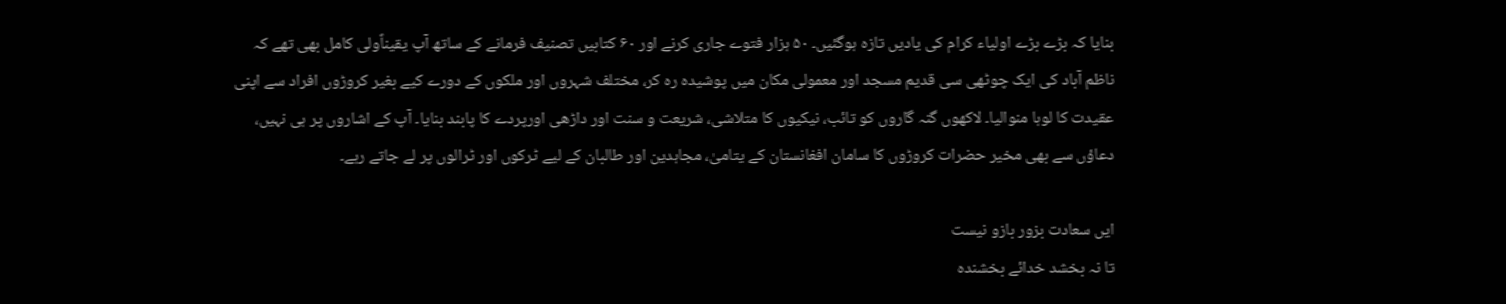بنایا کہ بڑے بڑے اولیاء کرام کی یادیں تازہ ہوگئیں۔ ۵۰ ہزار فتوے جاری کرنے اور ۶۰ کتابیں تصنیف فرمانے کے ساتھ آپ یقیناًولی کامل بھی تھے کہ ناظم آباد کی ایک چوٹھی سی قدیم مسجد اور معمولی مکان میں پوشیدہ رہ کر، مختلف شہروں اور ملکوں کے دورے کیے بغیر کروڑوں افراد سے اپنی عقیدت کا لوہا منوالیا۔ لاکھوں گنہ گاروں کو تائب، نیکیوں کا متلاشی، شریعت و سنت اور داڑھی اورپردے کا پابند بنایا۔ آپ کے اشاروں پر ہی نہیں، دعاؤں سے بھی مخیر حضرات کروڑوں کا سامان افغانستان کے یتامیٰ، مجاہدین اور طالبان کے لیے ٹرکوں اور ٹرالوں پر لے جاتے رہے۔

ایں سعادت بزور بازو نیست
تا نہ بخشد خدائے بخشندہ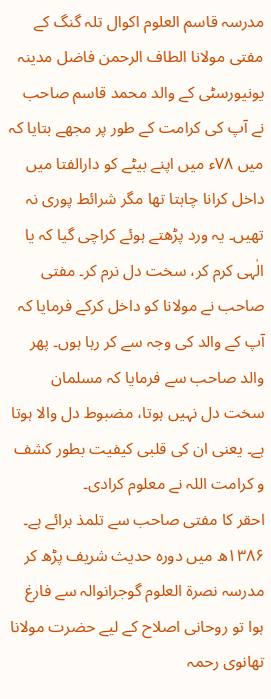مدرسہ قاسم العلوم اکوال تلہ گنگ کے مفتی مولانا الطاف الرحمن فاضل مدینہ یونیورسٹی کے والد محمد قاسم صاحب نے آپ کی کرامت کے طور پر مجھے بتایا کہ میں ۷۸ء میں اپنے بیٹے کو دارالفتا میں داخل کرانا چاہتا تھا مگر شرائط پوری نہ تھیں۔ یہ ورد پڑھتے ہوئے کراچی گیا کہ یا الٰہی کرم کر، سخت دل نرم کر۔ مفتی صاحب نے مولانا کو داخل کرکے فرمایا کہ آپ کے والد کی وجہ سے کر رہا ہوں۔ پھر والد صاحب سے فرمایا کہ مسلمان سخت دل نہیں ہوتا، مضبوط دل والا ہوتا ہے۔ یعنی ان کی قلبی کیفیت بطور کشف و کرامت اللہ نے معلوم کرادی۔
احقر کا مفتی صاحب سے تلمذ برائے ہے۔ ۱۳۸۶ھ میں دورہ حدیث شریف پڑھ کر مدرسہ نصرۃ العلوم گوجرانوالہ سے فارغ ہوا تو روحانی اصلاح کے لیے حضرت مولانا تھانوی رحمہ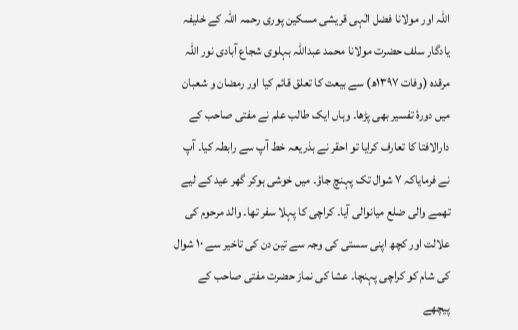اللہ اور مولانا فضل الٰہی قریشی مسکین پوری رحمہ اللہ کے خلیفہ یادگار سلف حضرت مولانا محمد عبداللہ بہلوی شجاع آبادی نور اللہ مرقدہ (وفات ۱۳۹۷ھ) سے بیعت کا تعلق قائم کیا اور رمضان و شعبان میں دورۂ تفسیر بھی پڑھا۔ وہاں ایک طالب علم نے مفتی صاحب کے دارالافتا کا تعارف کرایا تو احقر نے بذریعہ خط آپ سے رابطہ کیا۔ آپ نے فرمایاکہ ۷ شوال تک پہنچ جاؤ۔ میں خوشی ہوکر گھر عید کے لیے تھمے والی ضلع میانوالی آیا۔ کراچی کا پہلا سفر تھا۔ والد مرحوم کی علالت اور کچھ اپنی سستی کی وجہ سے تین دن کی تاخیر سے ۱۰ شوال کی شام کو کراچی پہنچا۔ عشا کی نماز حضرت مفتی صاحب کے پیچھے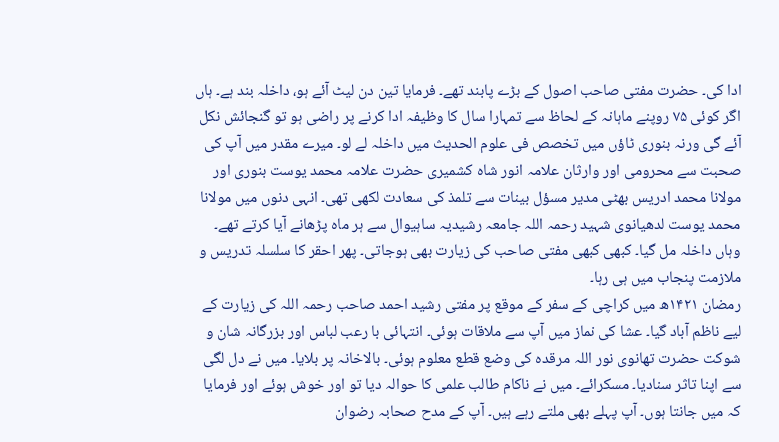ادا کی۔ حضرت مفتی صاحب اصول کے بڑے پابند تھے۔ فرمایا تین دن لیٹ آئے ہو، داخلہ بند ہے۔ ہاں اگر کوئی ۷۵ روپنے ماہانہ کے لحاظ سے تمہارا سال کا وظیفہ ادا کرنے پر راضی ہو تو گنجائش نکل آئے گی ورنہ بنوری ٹاؤں میں تخصص فی علوم الحدیث میں داخلہ لے لو۔ میرے مقدر میں آپ کی صحبت سے محرومی اور وارثان علامہ انور شاہ کشمیری حضرت علامہ محمد یوست بنوری اور مولانا محمد ادریس بھٹی مدیر مسؤل بینات سے تلمذ کی سعادت لکھی تھی۔ انہی دنوں میں مولانا محمد یوست لدھیانوی شہید رحمہ اللہ جامعہ رشیدیہ ساہیوال سے ہر ماہ پڑھانے آیا کرتے تھے۔ وہاں داخلہ مل گیا۔ کبھی کبھی مفتی صاحب کی زیارت بھی ہوجاتی۔ پھر احقر کا سلسلہ تدریس و ملازمت پنجاب میں ہی رہا۔
رمضان ۱۴۲۱ھ میں کراچی کے سفر کے موقع پر مفتی رشید احمد صاحب رحمہ اللہ کی زیارت کے لیے ناظم آباد گیا۔ عشا کی نماز میں آپ سے ملاقات ہوئی۔ انتہائی با رعب لباس اور بزرگانہ شان و شوکت حضرت تھانوی نور اللہ مرقدہ کی وضع قطع معلوم ہوئی۔ بالاخانہ پر بلایا۔ میں نے دل لگی سے اپنا تاثر سنادیا۔ مسکرائے۔ میں نے ناکام طالب علمی کا حوالہ دیا تو اور خوش ہوئے اور فرمایا کہ میں جانتا ہوں۔ آپ پہلے بھی ملتے رہے ہیں۔ آپ کے مدح صحابہ رضوان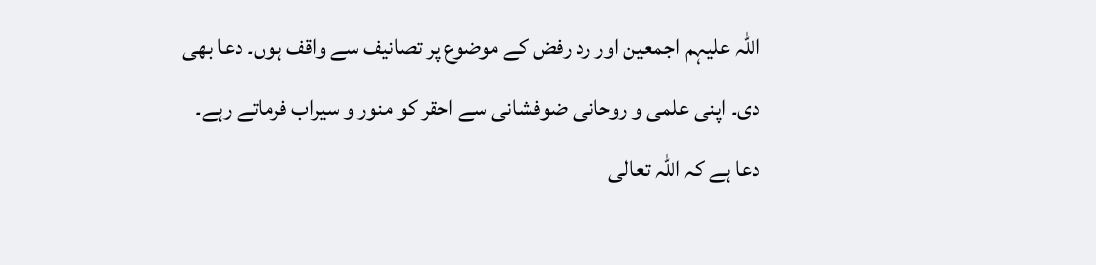اللہ علیہم اجمعین اور رد رفض کے موضوع پر تصانیف سے واقف ہوں۔ دعا بھی دی۔ اپنی علمی و روحانی ضوفشانی سے احقر کو منور و سیراب فرماتے رہے۔
دعا ہے کہ اللہ تعالی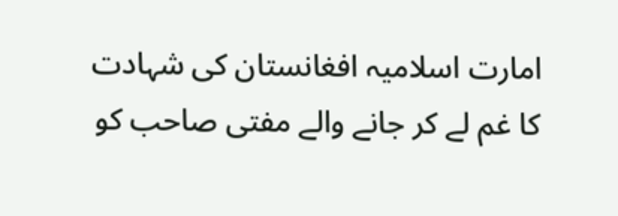امارت اسلامیہ افغانستان کی شہادت کا غم لے کر جانے والے مفتی صاحب کو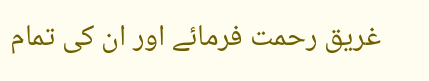غریق رحمت فرمائے اور ان کی تمام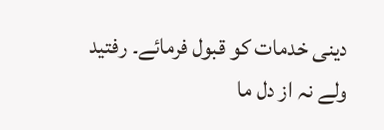دینی خدمات کو قبول فرمائے۔ رفتید ولے نہ از دل ما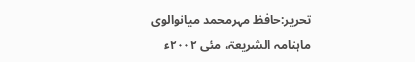تحریر:حافظ مہرمحمد میانوالوی
ماہنامہ الشریعۃ، مئی ۲۰۰۲ء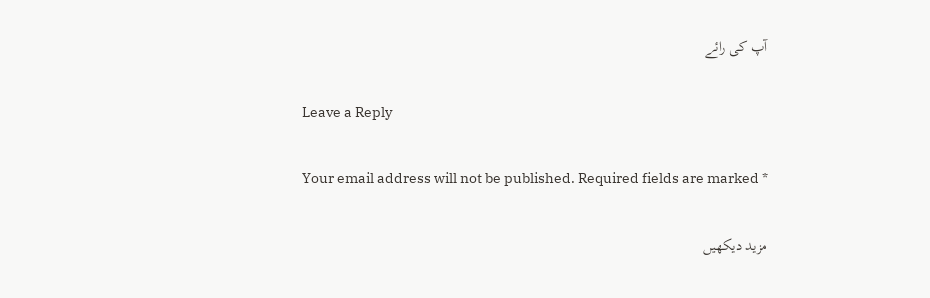آپ کی رائے

Leave a Reply

Your email address will not be published. Required fields are marked *

مزید دیکهیں